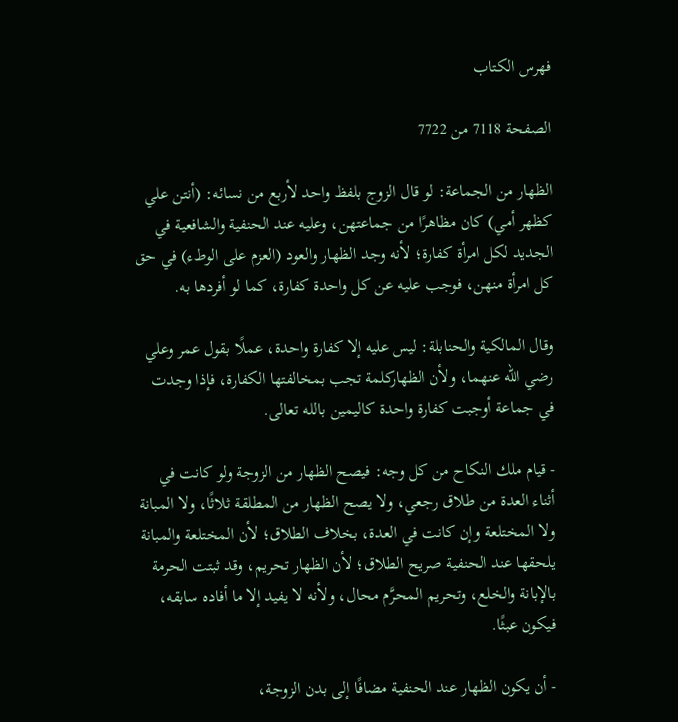فهرس الكتاب

الصفحة 7118 من 7722

الظهار من الجماعة: لو قال الزوج بلفظ واحد لأربع من نسائه: (أنتن علي كظهر أمي) كان مظاهرًا من جماعتهن، وعليه عند الحنفية والشافعية في الجديد لكل امرأة كفارة؛ لأنه وجد الظهار والعود (العزم على الوطء) في حق كل امرأة منهن، فوجب عليه عن كل واحدة كفارة، كما لو أفردها به.

وقال المالكية والحنابلة: ليس عليه إلا كفارة واحدة، عملًا بقول عمر وعلي رضي الله عنهما، ولأن الظهاركلمة تجب بمخالفتها الكفارة، فإذا وجدت في جماعة أوجبت كفارة واحدة كاليمين بالله تعالى.

- قيام ملك النكاح من كل وجه: فيصح الظهار من الزوجة ولو كانت في أثناء العدة من طلاق رجعي، ولا يصح الظهار من المطلقة ثلاثًا، ولا المبانة ولا المختلعة وإن كانت في العدة، بخلاف الطلاق؛ لأن المختلعة والمبانة يلحقها عند الحنفية صريح الطلاق؛ لأن الظهار تحريم، وقد ثبتت الحرمة بالإبانة والخلع، وتحريم المحرَّم محال، ولأنه لا يفيد إلا ما أفاده سابقه، فيكون عبثًا.

- أن يكون الظهار عند الحنفية مضافًا إلى بدن الزوجة،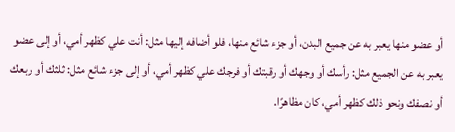أو عضو منها يعبر به عن جميع البدن، أو جزء شائع منها، فلو أضافه إليها مثل: أنت علي كظهر أمي، أو إلى عضو يعبر به عن الجميع مثل: رأسك أو وجهك أو رقبتك أو فرجك علي كظهر أمي، أو إلى جزء شائع مثل: ثلثك أو ربعك أو نصفك ونحو ذلك كظهر أمي، كان مظاهرًا.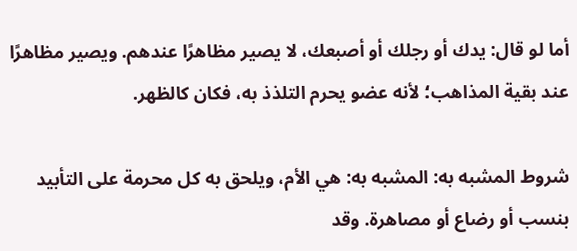أما لو قال: يدك أو رجلك أو أصبعك، لا يصير مظاهرًا عندهم. ويصير مظاهرًا عند بقية المذاهب؛ لأنه عضو يحرم التلذذ به، فكان كالظهر.

شروط المشبه به: المشبه به: هي الأم، ويلحق به كل محرمة على التأبيد بنسب أو رضاع أو مصاهرة. وقد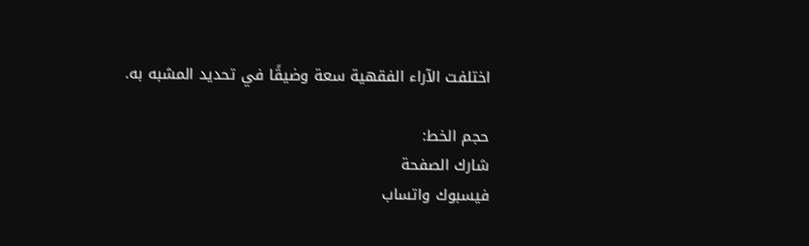اختلفت الآراء الفقهية سعة وضيقًا في تحديد المشبه به.

حجم الخط:
شارك الصفحة
فيسبوك واتساب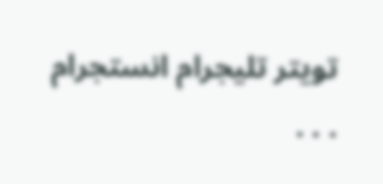تويتر تليجرام انستجرام
. . .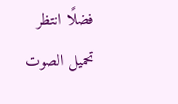فضلًا انتظر تحميل الصوت